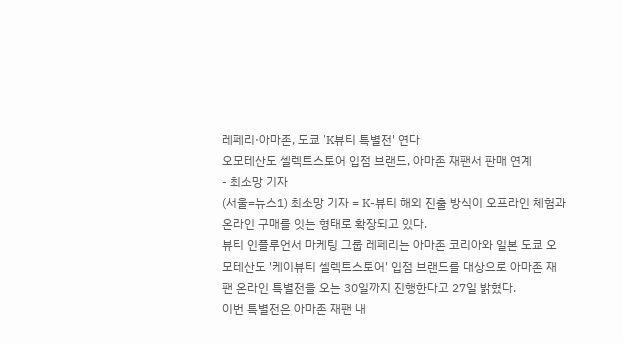레페리·아마존, 도쿄 'K뷰티 특별전' 연다
오모테산도 셀렉트스토어 입점 브랜드, 아마존 재팬서 판매 연계
- 최소망 기자
(서울=뉴스1) 최소망 기자 = K-뷰티 해외 진출 방식이 오프라인 체험과 온라인 구매를 잇는 형태로 확장되고 있다.
뷰티 인플루언서 마케팅 그룹 레페리는 아마존 코리아와 일본 도쿄 오모테산도 '케이뷰티 셀렉트스토어' 입점 브랜드를 대상으로 아마존 재팬 온라인 특별전을 오는 30일까지 진행한다고 27일 밝혔다.
이번 특별전은 아마존 재팬 내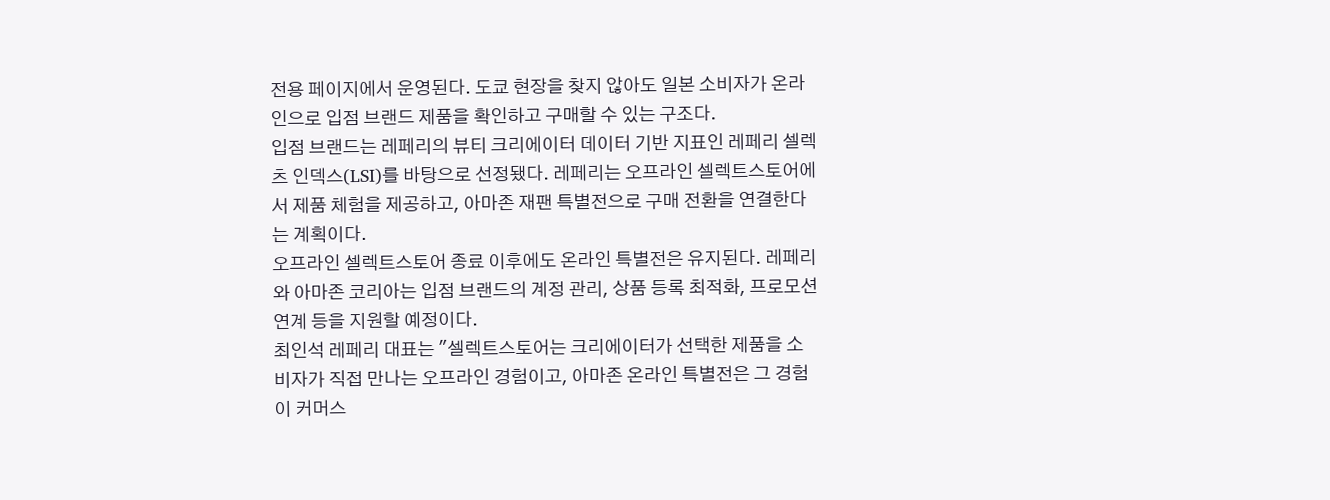전용 페이지에서 운영된다. 도쿄 현장을 찾지 않아도 일본 소비자가 온라인으로 입점 브랜드 제품을 확인하고 구매할 수 있는 구조다.
입점 브랜드는 레페리의 뷰티 크리에이터 데이터 기반 지표인 레페리 셀렉츠 인덱스(LSI)를 바탕으로 선정됐다. 레페리는 오프라인 셀렉트스토어에서 제품 체험을 제공하고, 아마존 재팬 특별전으로 구매 전환을 연결한다는 계획이다.
오프라인 셀렉트스토어 종료 이후에도 온라인 특별전은 유지된다. 레페리와 아마존 코리아는 입점 브랜드의 계정 관리, 상품 등록 최적화, 프로모션 연계 등을 지원할 예정이다.
최인석 레페리 대표는 "셀렉트스토어는 크리에이터가 선택한 제품을 소비자가 직접 만나는 오프라인 경험이고, 아마존 온라인 특별전은 그 경험이 커머스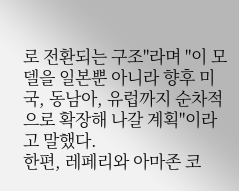로 전환되는 구조"라며 "이 모델을 일본뿐 아니라 향후 미국, 동남아, 유럽까지 순차적으로 확장해 나갈 계획"이라고 말했다.
한편, 레페리와 아마존 코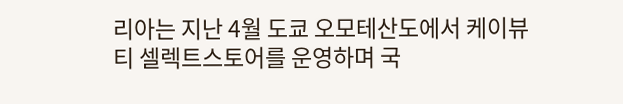리아는 지난 4월 도쿄 오모테산도에서 케이뷰티 셀렉트스토어를 운영하며 국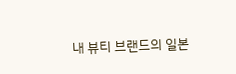내 뷰티 브랜드의 일본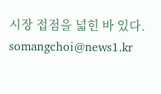시장 접점을 넓힌 바 있다.
somangchoi@news1.kr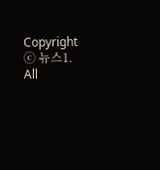Copyright ⓒ 뉴스1. All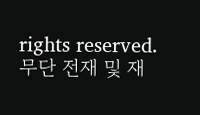rights reserved. 무단 전재 및 재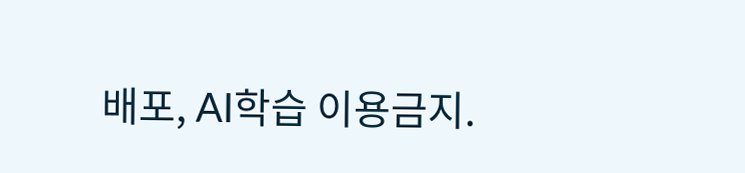배포, AI학습 이용금지.